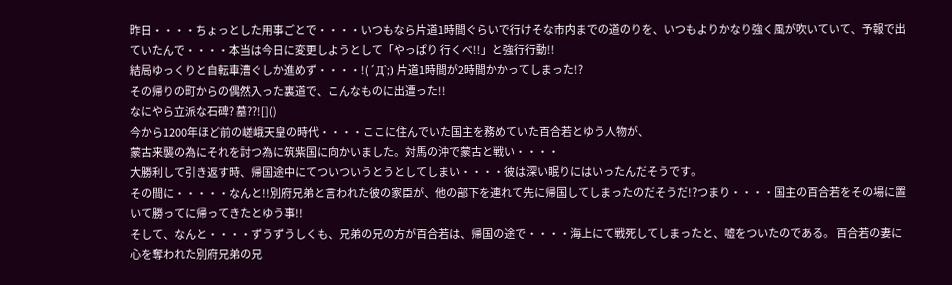昨日・・・・ちょっとした用事ごとで・・・・いつもなら片道1時間ぐらいで行けそな市内までの道のりを、いつもよりかなり強く風が吹いていて、予報で出ていたんで・・・・本当は今日に変更しようとして「やっぱり 行くべ!!」と強行行動!!
結局ゆっくりと自転車漕ぐしか進めず・・・・!(´Д`;) 片道1時間が2時間かかってしまった!?
その帰りの町からの偶然入った裏道で、こんなものに出遭った!!
なにやら立派な石碑? 墓??![]()
今から1200年ほど前の嵯峨天皇の時代・・・・ここに住んでいた国主を務めていた百合若とゆう人物が、
蒙古来襲の為にそれを討つ為に筑紫国に向かいました。対馬の沖で蒙古と戦い・・・・
大勝利して引き返す時、帰国途中にてついついうとうとしてしまい・・・・彼は深い眠りにはいったんだそうです。
その間に・・・・・なんと!!別府兄弟と言われた彼の家臣が、他の部下を連れて先に帰国してしまったのだそうだ!?つまり・・・・国主の百合若をその場に置いて勝ってに帰ってきたとゆう事!!
そして、なんと・・・・ずうずうしくも、兄弟の兄の方が百合若は、帰国の途で・・・・海上にて戦死してしまったと、嘘をついたのである。 百合若の妻に心を奪われた別府兄弟の兄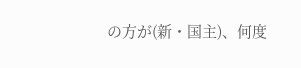の方が(新・国主)、何度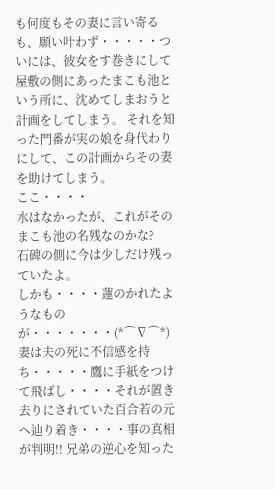も何度もその妻に言い寄るも、願い叶わず・・・・・ついには、彼女をす巻きにして屋敷の側にあったまこも池という所に、沈めてしまおうと計画をしてしまう。 それを知った門番が実の娘を身代わりにして、この計画からその妻を助けてしまう。
ここ・・・・
水はなかったが、これがそのまこも池の名残なのかな?
石碑の側に今は少しだけ残っていたよ。
しかも・・・・蓮のかれたようなものが・・・・・・・(*⌒∇⌒*)
妻は夫の死に不信感を持ち・・・・・鷹に手紙をつけて飛ばし・・・・それが置き去りにされていた百合若の元へ辿り着き・・・・事の真相が判明!! 兄弟の逆心を知った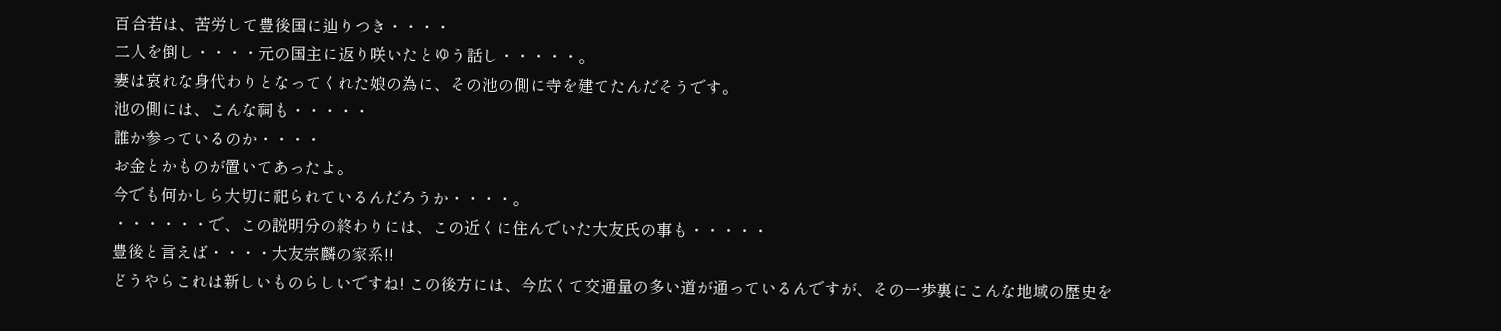百合若は、苦労して豊後国に辿りつき・・・・
二人を倒し・・・・元の国主に返り咲いたとゆう話し・・・・・。
妻は哀れな身代わりとなってくれた娘の為に、その池の側に寺を建てたんだそうです。
池の側には、こんな祠も・・・・・
誰か参っているのか・・・・
お金とかものが置いてあったよ。
今でも何かしら大切に祀られているんだろうか・・・・。
・・・・・・で、この説明分の終わりには、この近くに住んでいた大友氏の事も・・・・・
豊後と言えば・・・・大友宗麟の家系!!
どうやらこれは新しいものらしいですね! この後方には、今広くて交通量の多い道が通っているんですが、その一歩裏にこんな地域の歴史を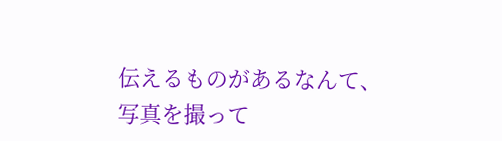伝えるものがあるなんて、
写真を撮って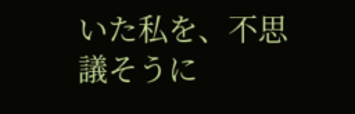いた私を、不思議そうに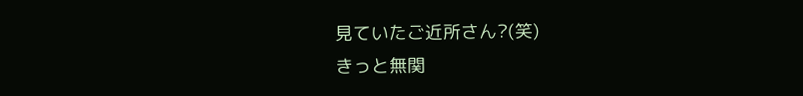見ていたご近所さん?(笑)
きっと無関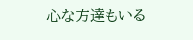心な方達もいる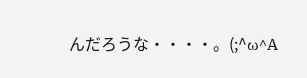んだろうな・・・・。(;^ω^A